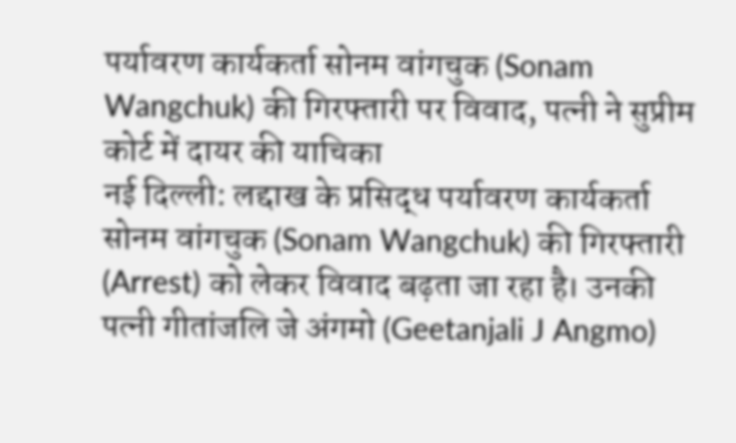पर्यावरण कार्यकर्ता सोनम वांगचुक (Sonam Wangchuk) की गिरफ्तारी पर विवाद, पत्नी ने सुप्रीम कोर्ट में दायर की याचिका
नई दिल्ली: लद्दाख के प्रसिद्ध पर्यावरण कार्यकर्ता सोनम वांगचुक (Sonam Wangchuk) की गिरफ्तारी (Arrest) को लेकर विवाद बढ़ता जा रहा है। उनकी पत्नी गीतांजलि जे अंगमो (Geetanjali J Angmo)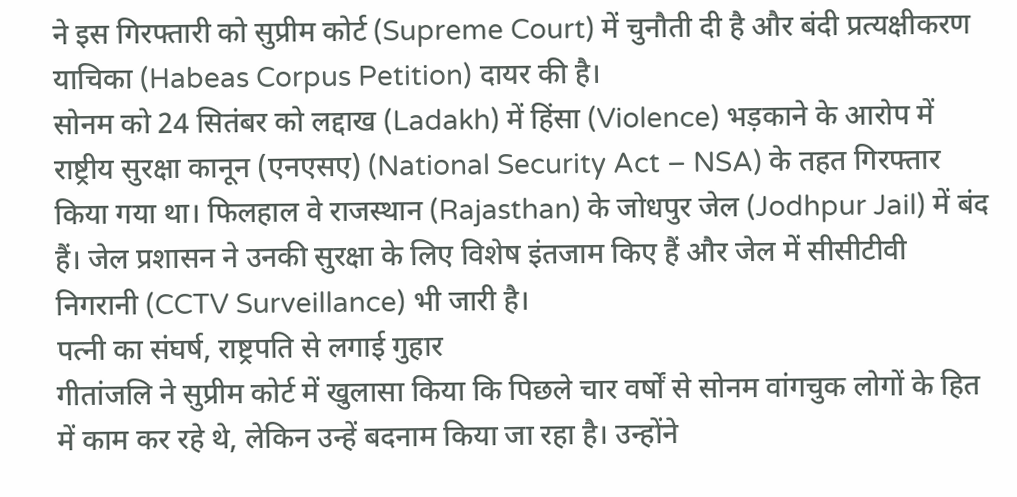ने इस गिरफ्तारी को सुप्रीम कोर्ट (Supreme Court) में चुनौती दी है और बंदी प्रत्यक्षीकरण याचिका (Habeas Corpus Petition) दायर की है।
सोनम को 24 सितंबर को लद्दाख (Ladakh) में हिंसा (Violence) भड़काने के आरोप में राष्ट्रीय सुरक्षा कानून (एनएसए) (National Security Act – NSA) के तहत गिरफ्तार किया गया था। फिलहाल वे राजस्थान (Rajasthan) के जोधपुर जेल (Jodhpur Jail) में बंद हैं। जेल प्रशासन ने उनकी सुरक्षा के लिए विशेष इंतजाम किए हैं और जेल में सीसीटीवी निगरानी (CCTV Surveillance) भी जारी है।
पत्नी का संघर्ष, राष्ट्रपति से लगाई गुहार
गीतांजलि ने सुप्रीम कोर्ट में खुलासा किया कि पिछले चार वर्षों से सोनम वांगचुक लोगों के हित में काम कर रहे थे, लेकिन उन्हें बदनाम किया जा रहा है। उन्होंने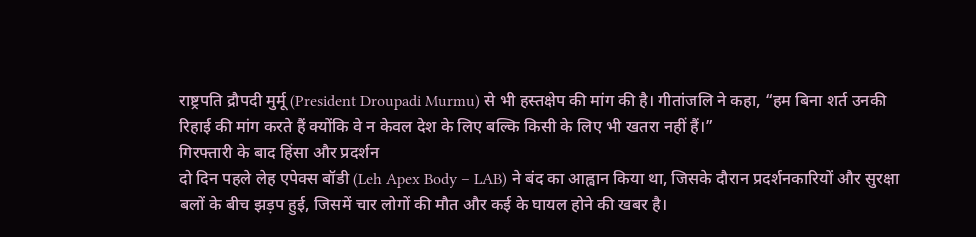राष्ट्रपति द्रौपदी मुर्मू (President Droupadi Murmu) से भी हस्तक्षेप की मांग की है। गीतांजलि ने कहा, “हम बिना शर्त उनकी रिहाई की मांग करते हैं क्योंकि वे न केवल देश के लिए बल्कि किसी के लिए भी खतरा नहीं हैं।”
गिरफ्तारी के बाद हिंसा और प्रदर्शन
दो दिन पहले लेह एपेक्स बॉडी (Leh Apex Body – LAB) ने बंद का आह्वान किया था, जिसके दौरान प्रदर्शनकारियों और सुरक्षा बलों के बीच झड़प हुई, जिसमें चार लोगों की मौत और कई के घायल होने की खबर है।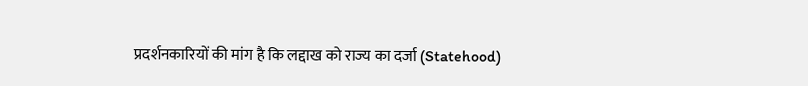प्रदर्शनकारियों की मांग है कि लद्दाख को राज्य का दर्जा (Statehood)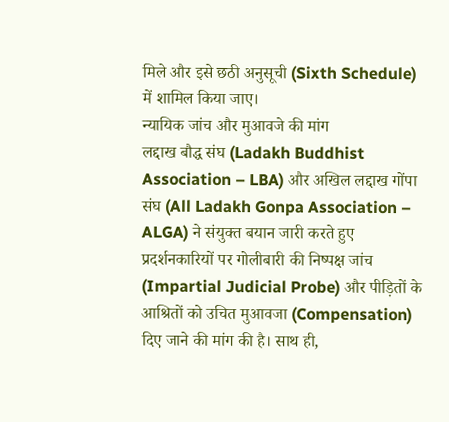मिले और इसे छठी अनुसूची (Sixth Schedule) में शामिल किया जाए।
न्यायिक जांच और मुआवजे की मांग
लद्दाख बौद्ध संघ (Ladakh Buddhist Association – LBA) और अखिल लद्दाख गोंपा संघ (All Ladakh Gonpa Association – ALGA) ने संयुक्त बयान जारी करते हुए प्रदर्शनकारियों पर गोलीबारी की निष्पक्ष जांच (Impartial Judicial Probe) और पीड़ितों के आश्रितों को उचित मुआवजा (Compensation) दिए जाने की मांग की है। साथ ही,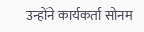उन्होंने कार्यकर्ता सोनम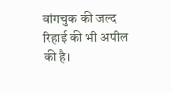वांगचुक की जल्द रिहाई की भी अपील की है।